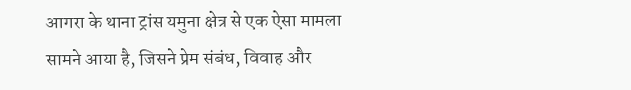आगरा के थाना ट्रांस यमुना क्षेत्र से एक ऐसा मामला सामने आया है, जिसने प्रेम संबंध, विवाह और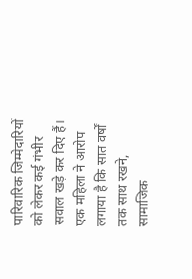पारिवारिक जिम्मेदारियों को लेकर कई गंभीर सवाल खड़े कर दिए हैं। एक महिला ने आरोप लगाया है कि सात वर्षों तक साथ रखने, सामाजिक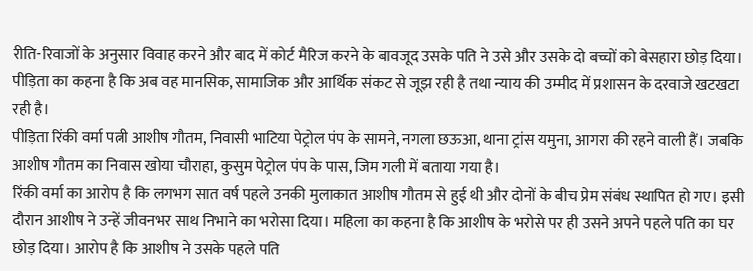रीति-रिवाजों के अनुसार विवाह करने और बाद में कोर्ट मैरिज करने के बावजूद उसके पति ने उसे और उसके दो बच्चों को बेसहारा छोड़ दिया। पीड़िता का कहना है कि अब वह मानसिक, सामाजिक और आर्थिक संकट से जूझ रही है तथा न्याय की उम्मीद में प्रशासन के दरवाजे खटखटा रही है।
पीड़िता रिंकी वर्मा पत्नी आशीष गौतम, निवासी भाटिया पेट्रोल पंप के सामने, नगला छऊआ, थाना ट्रांस यमुना, आगरा की रहने वाली हैं। जबकि आशीष गौतम का निवास खोया चौराहा, कुसुम पेट्रोल पंप के पास, जिम गली में बताया गया है।
रिंकी वर्मा का आरोप है कि लगभग सात वर्ष पहले उनकी मुलाकात आशीष गौतम से हुई थी और दोनों के बीच प्रेम संबंध स्थापित हो गए। इसी दौरान आशीष ने उन्हें जीवनभर साथ निभाने का भरोसा दिया। महिला का कहना है कि आशीष के भरोसे पर ही उसने अपने पहले पति का घर छोड़ दिया। आरोप है कि आशीष ने उसके पहले पति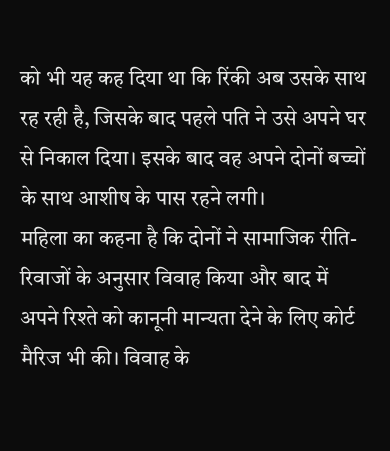को भी यह कह दिया था कि रिंकी अब उसके साथ रह रही है, जिसके बाद पहले पति ने उसे अपने घर से निकाल दिया। इसके बाद वह अपने दोनों बच्चों के साथ आशीष के पास रहने लगी।
महिला का कहना है कि दोनों ने सामाजिक रीति-रिवाजों के अनुसार विवाह किया और बाद में अपने रिश्ते को कानूनी मान्यता देने के लिए कोर्ट मैरिज भी की। विवाह के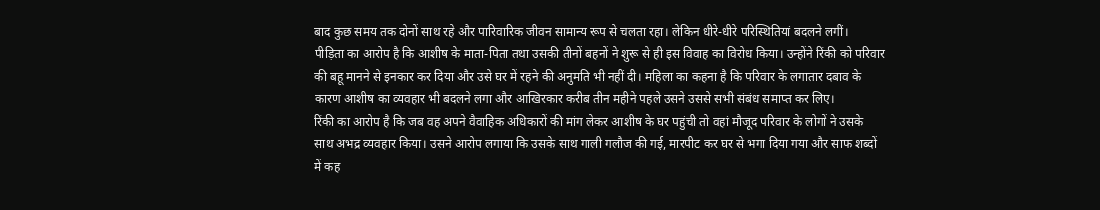बाद कुछ समय तक दोनों साथ रहे और पारिवारिक जीवन सामान्य रूप से चलता रहा। लेकिन धीरे-धीरे परिस्थितियां बदलने लगीं।
पीड़िता का आरोप है कि आशीष के माता-पिता तथा उसकी तीनों बहनों ने शुरू से ही इस विवाह का विरोध किया। उन्होंने रिंकी को परिवार की बहू मानने से इनकार कर दिया और उसे घर में रहने की अनुमति भी नहीं दी। महिला का कहना है कि परिवार के लगातार दबाव के कारण आशीष का व्यवहार भी बदलने लगा और आखिरकार करीब तीन महीने पहले उसने उससे सभी संबंध समाप्त कर लिए।
रिंकी का आरोप है कि जब वह अपने वैवाहिक अधिकारों की मांग लेकर आशीष के घर पहुंची तो वहां मौजूद परिवार के लोगों ने उसके साथ अभद्र व्यवहार किया। उसने आरोप लगाया कि उसके साथ गाली गलौज की गई, मारपीट कर घर से भगा दिया गया और साफ शब्दों में कह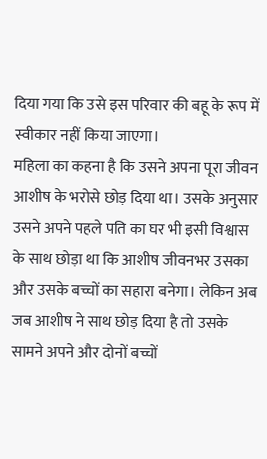दिया गया कि उसे इस परिवार की बहू के रूप में स्वीकार नहीं किया जाएगा।
महिला का कहना है कि उसने अपना पूरा जीवन आशीष के भरोसे छोड़ दिया था। उसके अनुसार उसने अपने पहले पति का घर भी इसी विश्वास के साथ छोड़ा था कि आशीष जीवनभर उसका और उसके बच्चों का सहारा बनेगा। लेकिन अब जब आशीष ने साथ छोड़ दिया है तो उसके सामने अपने और दोनों बच्चों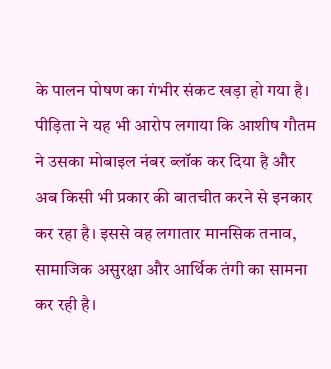के पालन पोषण का गंभीर संकट खड़ा हो गया है।
पीड़िता ने यह भी आरोप लगाया कि आशीष गौतम ने उसका मोबाइल नंबर ब्लॉक कर दिया है और अब किसी भी प्रकार की बातचीत करने से इनकार कर रहा है। इससे वह लगातार मानसिक तनाव, सामाजिक असुरक्षा और आर्थिक तंगी का सामना कर रही है।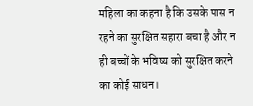महिला का कहना है कि उसके पास न रहने का सुरक्षित सहारा बचा है और न ही बच्चों के भविष्य को सुरक्षित करने का कोई साधन।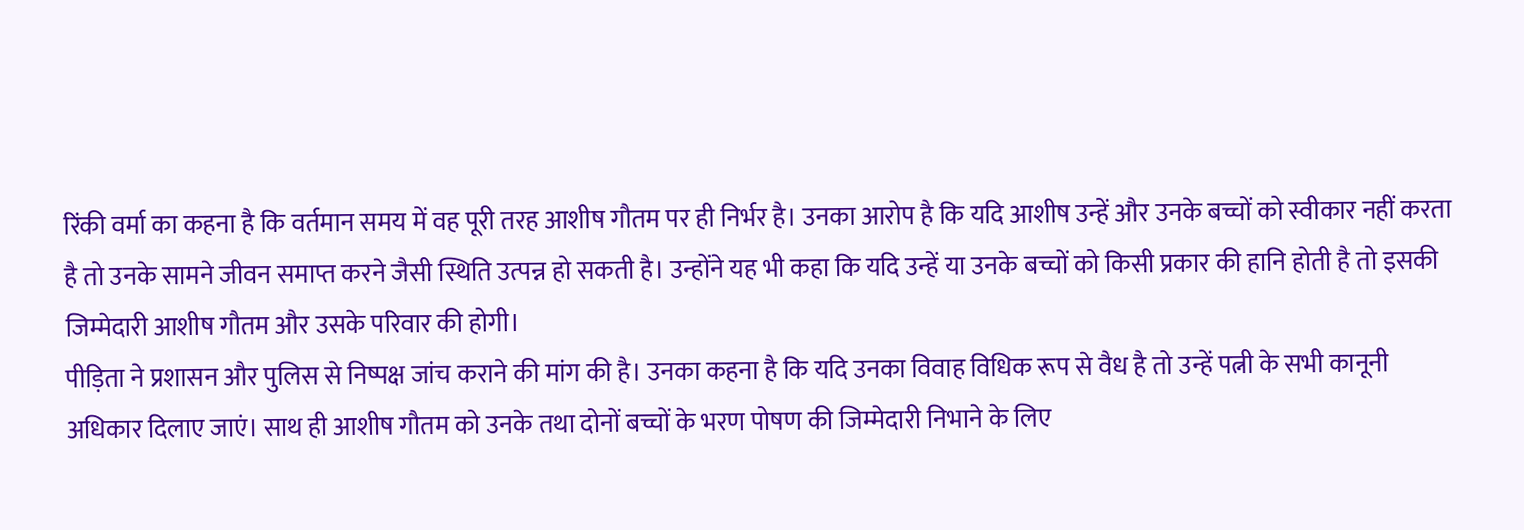रिंकी वर्मा का कहना है कि वर्तमान समय में वह पूरी तरह आशीष गौतम पर ही निर्भर है। उनका आरोप है कि यदि आशीष उन्हें और उनके बच्चों को स्वीकार नहीं करता है तो उनके सामने जीवन समाप्त करने जैसी स्थिति उत्पन्न हो सकती है। उन्होंने यह भी कहा कि यदि उन्हें या उनके बच्चों को किसी प्रकार की हानि होती है तो इसकी जिम्मेदारी आशीष गौतम और उसके परिवार की होगी।
पीड़िता ने प्रशासन और पुलिस से निष्पक्ष जांच कराने की मांग की है। उनका कहना है कि यदि उनका विवाह विधिक रूप से वैध है तो उन्हें पत्नी के सभी कानूनी अधिकार दिलाए जाएं। साथ ही आशीष गौतम को उनके तथा दोनों बच्चों के भरण पोषण की जिम्मेदारी निभाने के लिए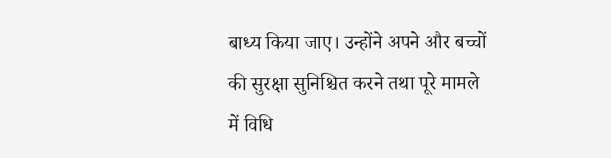बाध्य किया जाए। उन्होंने अपने और बच्चों की सुरक्षा सुनिश्चित करने तथा पूरे मामले में विधि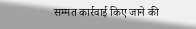सम्मत कार्रवाई किए जाने की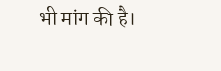भी मांग की है।